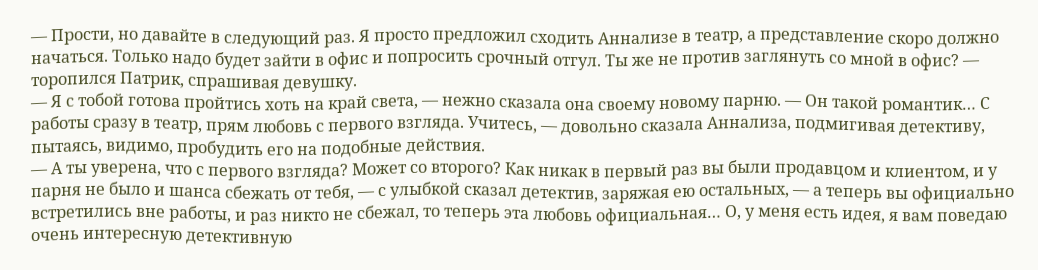— Прости, но давайте в следующий раз. Я просто предложил сходить Аннализе в театр, а представление скоро должно начаться. Только надо будет зайти в офис и попросить срочный отгул. Ты же не против заглянуть со мной в офис? — торопился Патрик, спрашивая девушку.
— Я с тобой готова пройтись хоть на край света, — нежно сказала она своему новому парню. — Он такой романтик… С работы сразу в театр, прям любовь с первого взгляда. Учитесь, — довольно сказала Аннализа, подмигивая детективу, пытаясь, видимо, пробудить его на подобные действия.
— А ты уверена, что с первого взгляда? Может со второго? Как никак в первый раз вы были продавцом и клиентом, и у парня не было и шанса сбежать от тебя, — с улыбкой сказал детектив, заряжая ею остальных, — а теперь вы официально встретились вне работы, и раз никто не сбежал, то теперь эта любовь официальная… О, у меня есть идея, я вам поведаю очень интересную детективную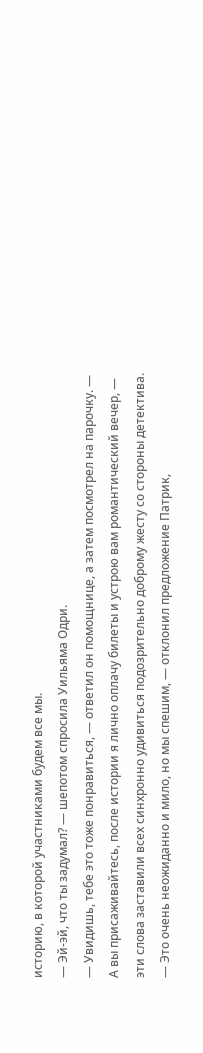историю, в которой участниками будем все мы.
— Эй-эй, что ты задумал? — шепотом спросила Уильяма Одри.
— Увидишь, тебе это тоже понравиться, — ответил он помощнице, а затем посмотрел на парочку. — А вы присаживайтесь, после истории я лично оплачу билеты и устрою вам романтический вечер, — эти слова заставили всех синхронно удивиться подозрительно доброму жесту со стороны детектива.
— Это очень неожиданно и мило, но мы спешим, — отклонил предложение Патрик,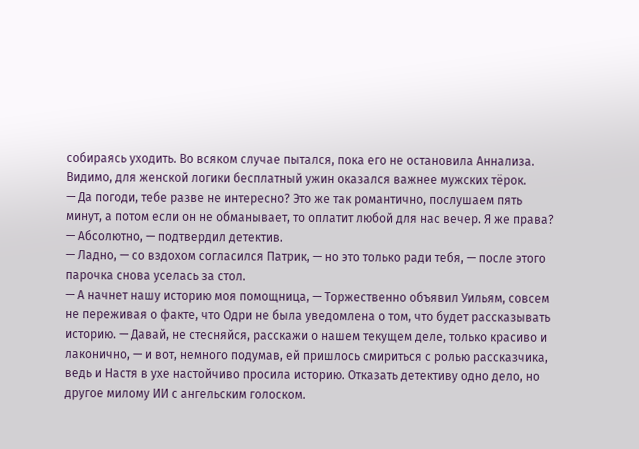собираясь уходить. Во всяком случае пытался, пока его не остановила Аннализа. Видимо, для женской логики бесплатный ужин оказался важнее мужских тёрок.
— Да погоди, тебе разве не интересно? Это же так романтично, послушаем пять минут, а потом если он не обманывает, то оплатит любой для нас вечер. Я же права?
— Абсолютно, — подтвердил детектив.
— Ладно, — со вздохом согласился Патрик, — но это только ради тебя, — после этого парочка снова уселась за стол.
— А начнет нашу историю моя помощница, — Торжественно объявил Уильям, совсем не переживая о факте, что Одри не была уведомлена о том, что будет рассказывать историю. — Давай, не стесняйся, расскажи о нашем текущем деле, только красиво и лаконично, — и вот, немного подумав, ей пришлось смириться с ролью рассказчика, ведь и Настя в ухе настойчиво просила историю. Отказать детективу одно дело, но другое милому ИИ с ангельским голоском.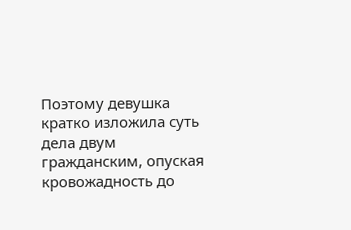Поэтому девушка кратко изложила суть дела двум гражданским, опуская кровожадность до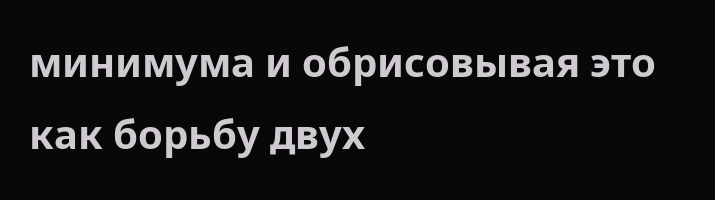минимума и обрисовывая это как борьбу двух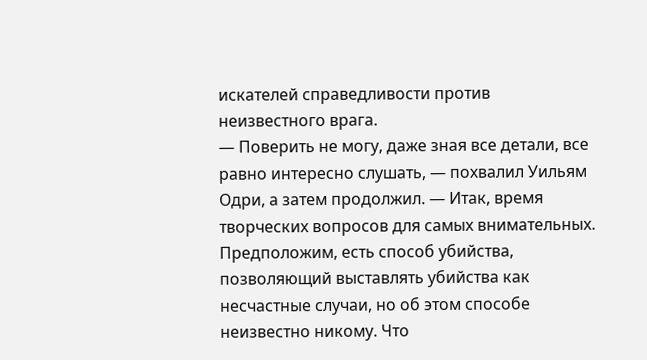искателей справедливости против неизвестного врага.
— Поверить не могу, даже зная все детали, все равно интересно слушать, — похвалил Уильям Одри, а затем продолжил. — Итак, время творческих вопросов для самых внимательных. Предположим, есть способ убийства, позволяющий выставлять убийства как несчастные случаи, но об этом способе неизвестно никому. Что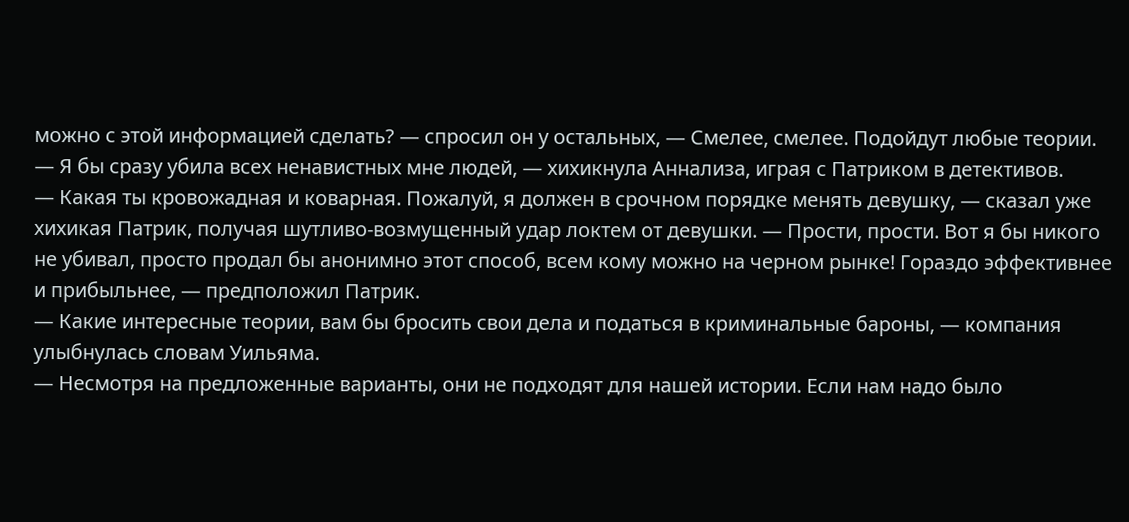можно с этой информацией сделать? — спросил он у остальных, — Смелее, смелее. Подойдут любые теории.
— Я бы сразу убила всех ненавистных мне людей, — хихикнула Аннализа, играя с Патриком в детективов.
— Какая ты кровожадная и коварная. Пожалуй, я должен в срочном порядке менять девушку, — сказал уже хихикая Патрик, получая шутливо-возмущенный удар локтем от девушки. — Прости, прости. Вот я бы никого не убивал, просто продал бы анонимно этот способ, всем кому можно на черном рынке! Гораздо эффективнее и прибыльнее, — предположил Патрик.
— Какие интересные теории, вам бы бросить свои дела и податься в криминальные бароны, — компания улыбнулась словам Уильяма.
— Несмотря на предложенные варианты, они не подходят для нашей истории. Если нам надо было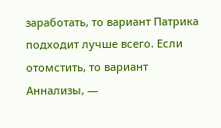заработать, то вариант Патрика подходит лучше всего. Если отомстить, то вариант Аннализы, —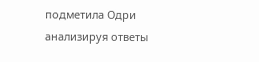подметила Одри анализируя ответы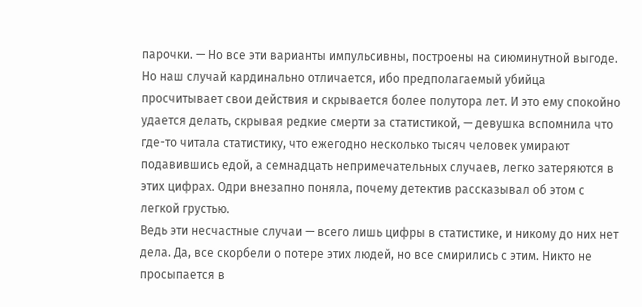парочки. — Но все эти варианты импульсивны, построены на сиюминутной выгоде. Но наш случай кардинально отличается, ибо предполагаемый убийца просчитывает свои действия и скрывается более полутора лет. И это ему спокойно удается делать, скрывая редкие смерти за статистикой, — девушка вспомнила что где-то читала статистику, что ежегодно несколько тысяч человек умирают подавившись едой, а семнадцать непримечательных случаев, легко затеряются в этих цифрах. Одри внезапно поняла, почему детектив рассказывал об этом с легкой грустью.
Ведь эти несчастные случаи — всего лишь цифры в статистике, и никому до них нет дела. Да, все скорбели о потере этих людей, но все смирились с этим. Никто не просыпается в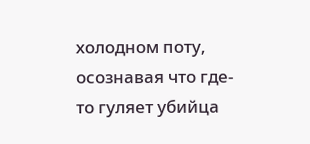холодном поту, осознавая что где-то гуляет убийца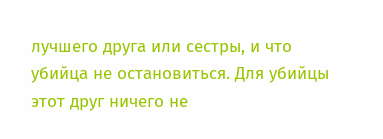лучшего друга или сестры, и что убийца не остановиться. Для убийцы этот друг ничего не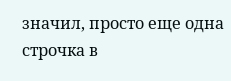значил, просто еще одна строчка в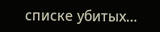списке убитых…